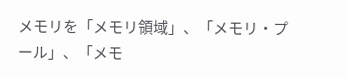メモリを「メモリ領域」、「メモリ・プール」、「メモ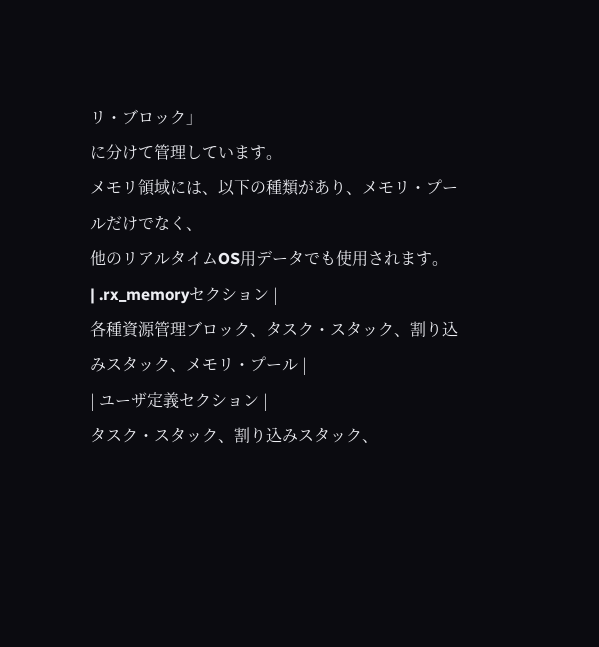リ・ブロック」
に分けて管理しています。
メモリ領域には、以下の種類があり、メモリ・プールだけでなく、
他のリアルタイムOS用データでも使用されます。
| .rx_memoryセクション |
各種資源管理ブロック、タスク・スタック、割り込みスタック、メモリ・プール |
| ユーザ定義セクション |
タスク・スタック、割り込みスタック、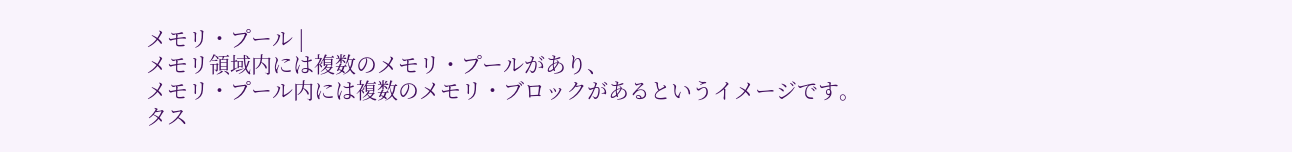メモリ・プール |
メモリ領域内には複数のメモリ・プールがあり、
メモリ・プール内には複数のメモリ・ブロックがあるというイメージです。
タス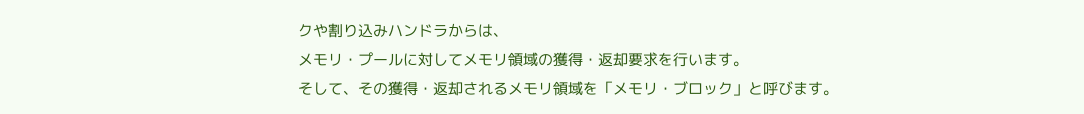クや割り込みハンドラからは、
メモリ・プールに対してメモリ領域の獲得・返却要求を行います。
そして、その獲得・返却されるメモリ領域を「メモリ・ブロック」と呼びます。